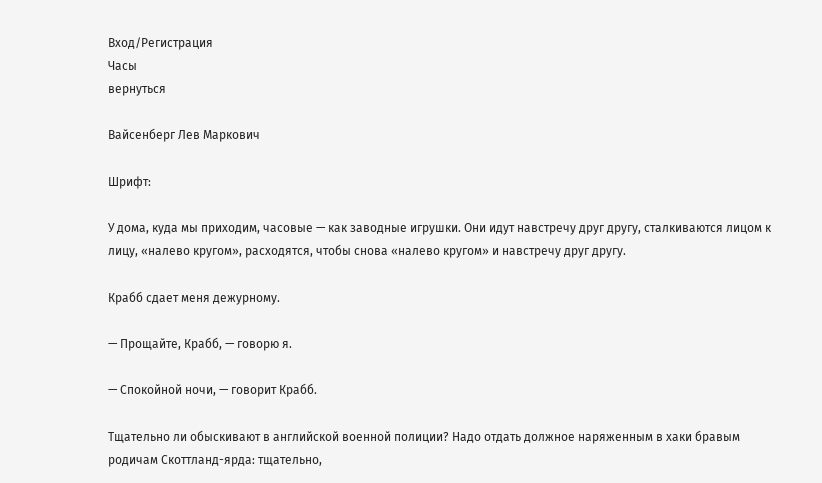Вход/Регистрация
Часы
вернуться

Вайсенберг Лев Маркович

Шрифт:

У дома, куда мы приходим, часовые — как заводные игрушки. Они идут навстречу друг другу, сталкиваются лицом к лицу, «налево кругом», расходятся, чтобы снова «налево кругом» и навстречу друг другу.

Крабб сдает меня дежурному.

— Прощайте, Крабб, — говорю я.

— Спокойной ночи, — говорит Крабб.

Тщательно ли обыскивают в английской военной полиции? Надо отдать должное наряженным в хаки бравым родичам Скоттланд-ярда: тщательно,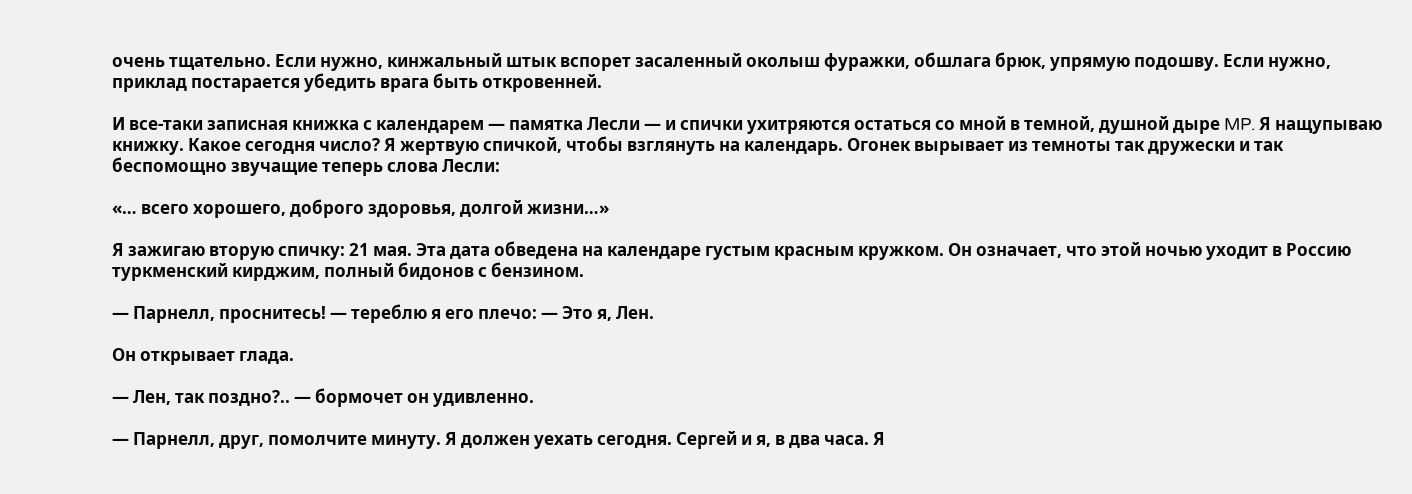очень тщательно. Если нужно, кинжальный штык вспорет засаленный околыш фуражки, обшлага брюк, упрямую подошву. Если нужно, приклад постарается убедить врага быть откровенней.

И все-таки записная книжка с календарем — памятка Лесли — и спички ухитряются остаться со мной в темной, душной дыре MP. Я нащупываю книжку. Какое сегодня число? Я жертвую спичкой, чтобы взглянуть на календарь. Огонек вырывает из темноты так дружески и так беспомощно звучащие теперь слова Лесли:

«… всего хорошего, доброго здоровья, долгой жизни…»

Я зажигаю вторую спичку: 21 мая. Эта дата обведена на календаре густым красным кружком. Он означает, что этой ночью уходит в Россию туркменский кирджим, полный бидонов с бензином.

— Парнелл, проснитесь! — тереблю я его плечо: — Это я, Лен.

Он открывает глада.

— Лен, так поздно?.. — бормочет он удивленно.

— Парнелл, друг, помолчите минуту. Я должен уехать сегодня. Сергей и я, в два часа. Я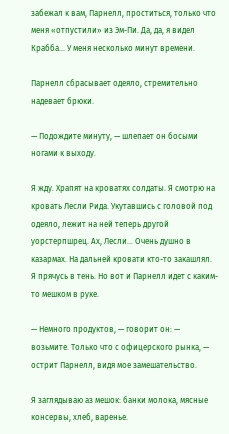забежал к вам, Парнелл, проститься, только что меня «отпустили» из Эм-Пи. Да, да, я видел Крабба… У меня несколько минут времени.

Парнелл сбрасывает одеяло, стремительно надевает брюки.

— Подождите минуту, — шлепает он босыми ногами к выходу.

Я жду. Храпят на кроватях солдаты. Я смотрю на кровать Лесли Рида. Укутавшись с головой под одеяло, лежит на ней теперь другой уорстерпшрец. Ах, Лесли… Очень душно в казармах. На дальней кровати кто-то закашлял. Я прячусь в тень. Но вот и Парнелл идет с каким-то мешком в руке.

— Немного продуктов, — говорит он: — возьмите. Только что с офицерского рынка, — острит Парнелл, видя мое замешательство.

Я заглядываю аз мешок: банки молока, мясные консервы, хлеб, варенье.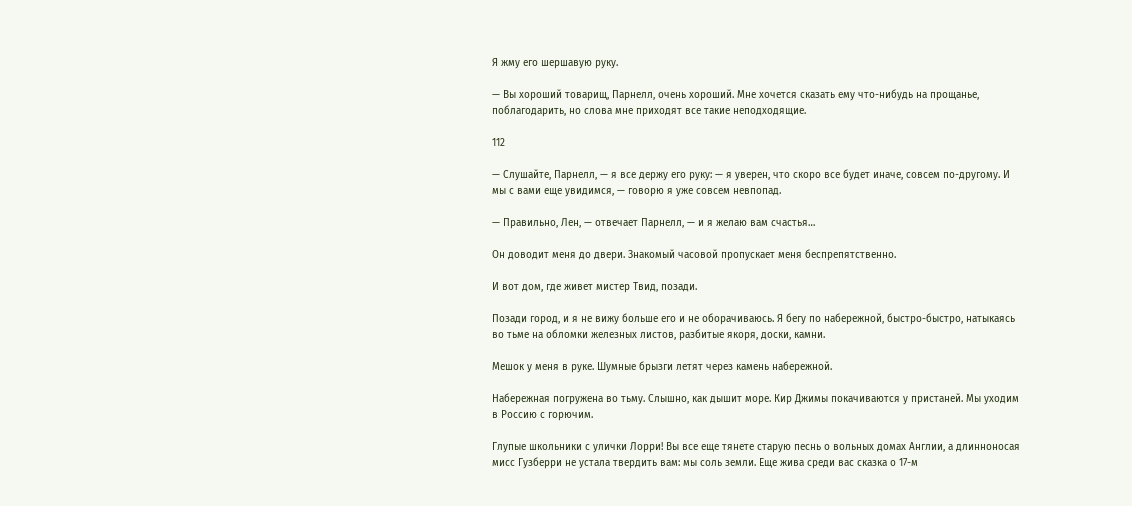Я жму его шершавую руку.

— Вы хороший товарищ, Парнелл, очень хороший. Мне хочется сказать ему что-нибудь на прощанье, поблагодарить, но слова мне приходят все такие неподходящие.

112

— Слушайте, Парнелл, — я все держу его руку: — я уверен, что скоро все будет иначе, совсем по-другому. И мы с вами еще увидимся, — говорю я уже совсем невпопад.

— Правильно, Лен, — отвечает Парнелл, — и я желаю вам счастья…

Он доводит меня до двери. Знакомый часовой пропускает меня беспрепятственно.

И вот дом, где живет мистер Твид, позади.

Позади город, и я не вижу больше его и не оборачиваюсь. Я бегу по набережной, быстро-быстро, натыкаясь во тьме на обломки железных листов, разбитые якоря, доски, камни.

Мешок у меня в руке. Шумные брызги летят через камень набережной.

Набережная погружена во тьму. Слышно, как дышит море. Кир Джимы покачиваются у пристаней. Мы уходим в Россию с горючим.

Глупые школьники с улички Лорри! Вы все еще тянете старую песнь о вольных домах Англии, а длинноносая мисс Гузберри не устала твердить вам: мы соль земли. Еще жива среди вас сказка о 17-м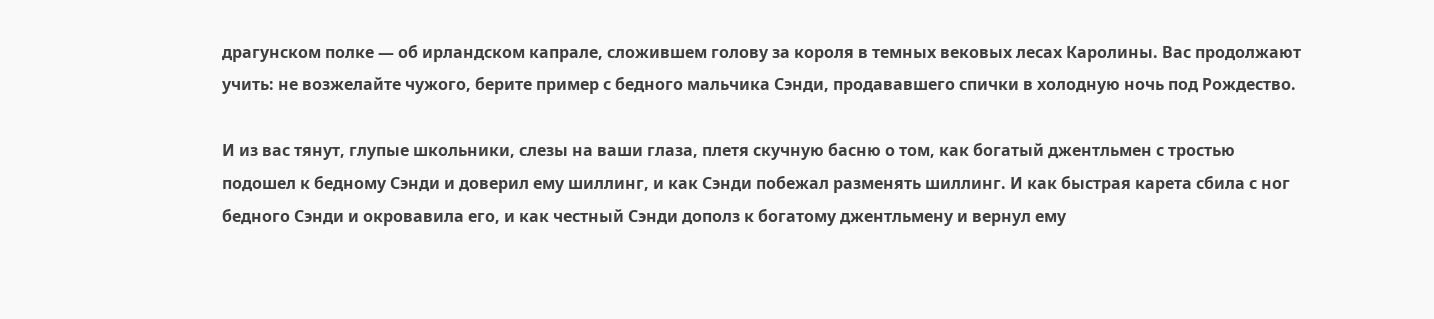драгунском полке — об ирландском капрале, сложившем голову за короля в темных вековых лесах Каролины. Вас продолжают учить: не возжелайте чужого, берите пример с бедного мальчика Сэнди, продававшего спички в холодную ночь под Рождество.

И из вас тянут, глупые школьники, слезы на ваши глаза, плетя скучную басню о том, как богатый джентльмен с тростью подошел к бедному Сэнди и доверил ему шиллинг, и как Сэнди побежал разменять шиллинг. И как быстрая карета сбила с ног бедного Сэнди и окровавила его, и как честный Сэнди дополз к богатому джентльмену и вернул ему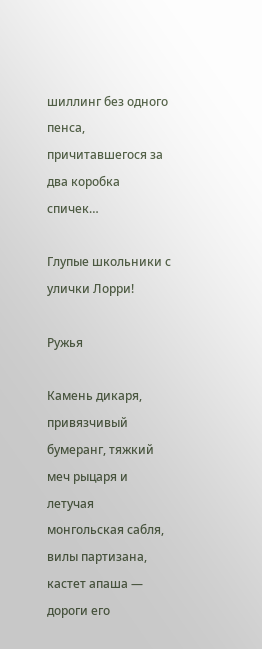шиллинг без одного пенса, причитавшегося за два коробка спичек…

Глупые школьники с улички Лорри!

Ружья

Камень дикаря, привязчивый бумеранг, тяжкий меч рыцаря и летучая монгольская сабля, вилы партизана, кастет апаша — дороги его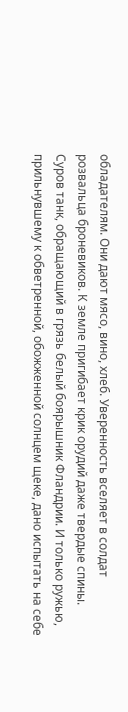обладателям. Они дают мясо, вино, хлеб. Уверенность вселяет в солдат розвальца броневиков. К земле пригибает крик орудий даже твердые спины. Суров танк, обращающий в грязь белый боярышник Фландрии. И только ружью, прильнувшему к обветренной, обожженной солнцем щеке, дано испытать на себе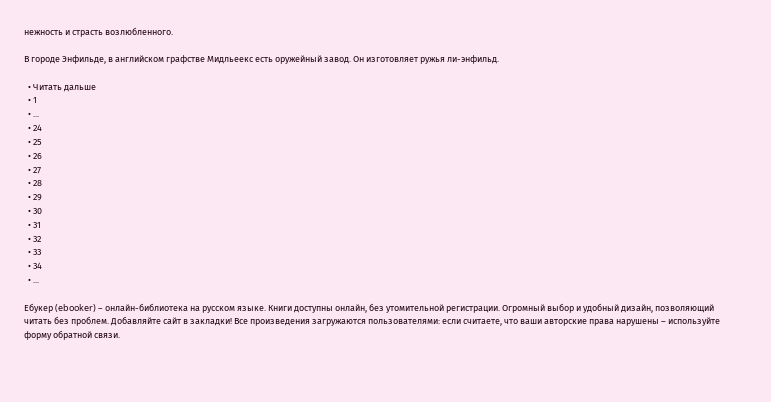нежность и страсть возлюбленного.

В городе Энфильде, в английском графстве Мидльеекс есть оружейный завод. Он изготовляет ружья ли-энфильд.

  • Читать дальше
  • 1
  • ...
  • 24
  • 25
  • 26
  • 27
  • 28
  • 29
  • 30
  • 31
  • 32
  • 33
  • 34
  • ...

Ебукер (ebooker) – онлайн-библиотека на русском языке. Книги доступны онлайн, без утомительной регистрации. Огромный выбор и удобный дизайн, позволяющий читать без проблем. Добавляйте сайт в закладки! Все произведения загружаются пользователями: если считаете, что ваши авторские права нарушены – используйте форму обратной связи.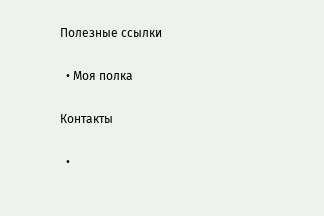Полезные ссылки

  • Моя полка

Контакты

  •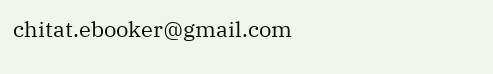chitat.ebooker@gmail.com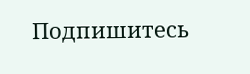Подпишитесь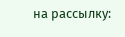на рассылку: